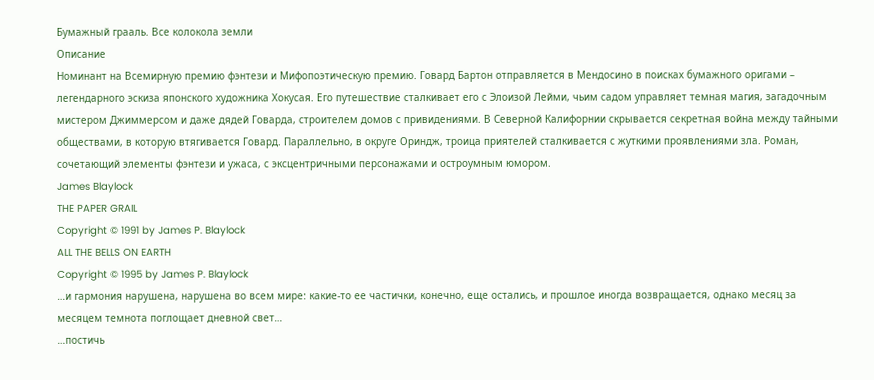Бумажный грааль. Все колокола земли
Описание
Номинант на Всемирную премию фэнтези и Мифопоэтическую премию. Говард Бартон отправляется в Мендосино в поисках бумажного оригами – легендарного эскиза японского художника Хокусая. Его путешествие сталкивает его с Элоизой Лейми, чьим садом управляет темная магия, загадочным мистером Джиммерсом и даже дядей Говарда, строителем домов с привидениями. В Северной Калифорнии скрывается секретная война между тайными обществами, в которую втягивается Говард. Параллельно, в округе Ориндж, троица приятелей сталкивается с жуткими проявлениями зла. Роман, сочетающий элементы фэнтези и ужаса, с эксцентричными персонажами и остроумным юмором.
James Blaylock
THE PAPER GRAIL
Copyright © 1991 by James P. Blaylock
ALL THE BELLS ON EARTH
Copyright © 1995 by James P. Blaylock
…и гармония нарушена, нарушена во всем мире: какие-то ее частички, конечно, еще остались, и прошлое иногда возвращается, однако месяц за месяцем темнота поглощает дневной свет…
…постичь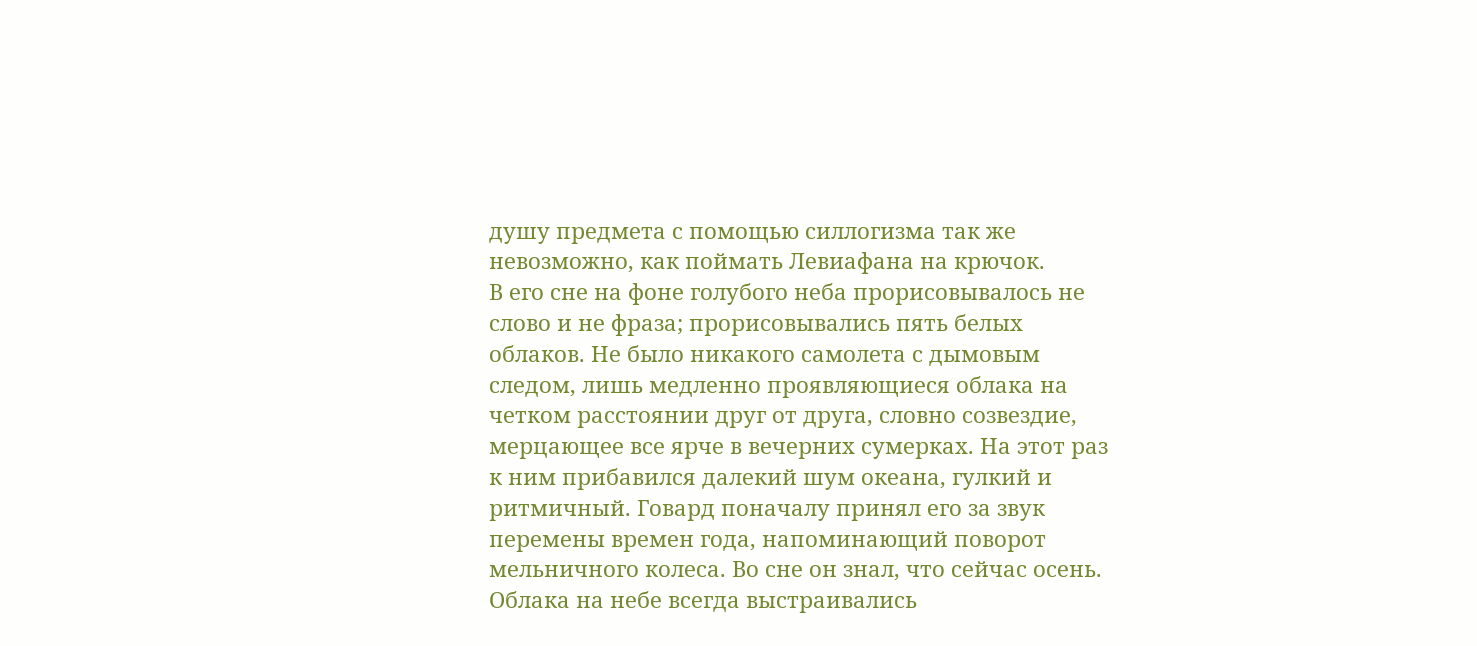душу предмета с помощью силлогизма так же невозможно, как поймать Левиафана на крючок.
В его сне на фоне голубого неба прорисовывалось не слово и не фраза; прорисовывались пять белых облаков. Не было никакого самолета с дымовым следом, лишь медленно проявляющиеся облака на четком расстоянии друг от друга, словно созвездие, мерцающее все ярче в вечерних сумерках. На этот раз к ним прибавился далекий шум океана, гулкий и ритмичный. Говард поначалу принял его за звук перемены времен года, напоминающий поворот мельничного колеса. Во сне он знал, что сейчас осень. Облака на небе всегда выстраивались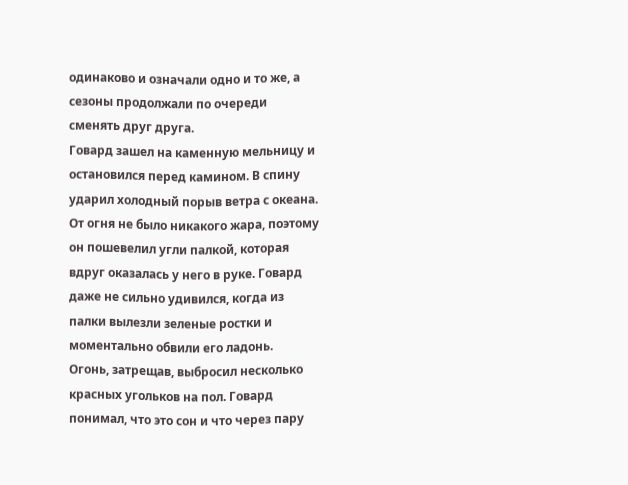одинаково и означали одно и то же, а сезоны продолжали по очереди сменять друг друга.
Говард зашел на каменную мельницу и остановился перед камином. В спину ударил холодный порыв ветра с океана. От огня не было никакого жара, поэтому он пошевелил угли палкой, которая вдруг оказалась у него в руке. Говард даже не сильно удивился, когда из палки вылезли зеленые ростки и моментально обвили его ладонь.
Огонь, затрещав, выбросил несколько красных угольков на пол. Говард понимал, что это сон и что через пару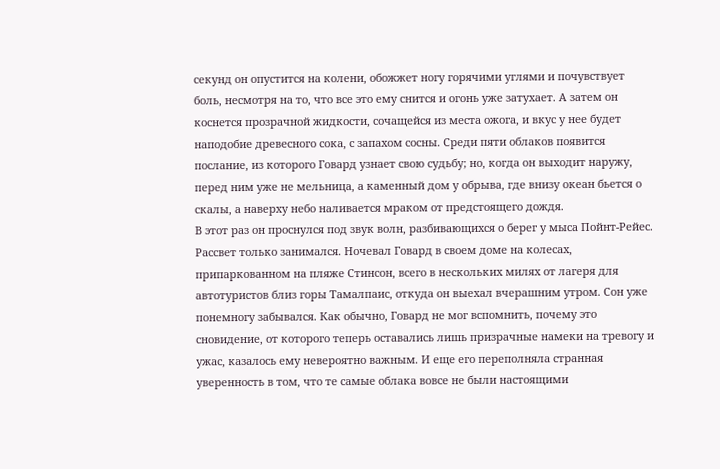секунд он опустится на колени, обожжет ногу горячими углями и почувствует боль, несмотря на то, что все это ему снится и огонь уже затухает. А затем он коснется прозрачной жидкости, сочащейся из места ожога, и вкус у нее будет наподобие древесного сока, с запахом сосны. Среди пяти облаков появится послание, из которого Говард узнает свою судьбу; но, когда он выходит наружу, перед ним уже не мельница, а каменный дом у обрыва, где внизу океан бьется о скалы, а наверху небо наливается мраком от предстоящего дождя.
В этот раз он проснулся под звук волн, разбивающихся о берег у мыса Пойнт-Рейес. Рассвет только занимался. Ночевал Говард в своем доме на колесах, припаркованном на пляже Стинсон, всего в нескольких милях от лагеря для автотуристов близ горы Тамалпаис, откуда он выехал вчерашним утром. Сон уже понемногу забывался. Как обычно, Говард не мог вспомнить, почему это сновидение, от которого теперь оставались лишь призрачные намеки на тревогу и ужас, казалось ему невероятно важным. И еще его переполняла странная уверенность в том, что те самые облака вовсе не были настоящими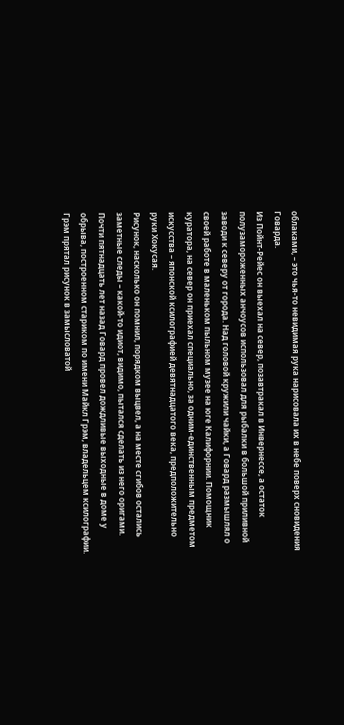облаками, – это чья-то невидимая рука нарисовала их в небе поверх сновидения Говарда.
Из Пойнт-Рейес он выехал на север, позавтракал в Инвернессе, а остаток полузамороженных анчоусов использовал для рыбалки в большой приливной заводи к северу от города. Над головой кружили чайки, а Говард размышлял о своей работе в маленьком пыльном музее на юге Калифорнии. Помощник куратора, на север он приехал специально, за одним-единственным предметом искусства – японской ксилографией девятнадцатого века, предположительно руки Хокусая.
Рисунок, насколько он помнил, порядком выцвел, а на месте сгибов остались заметные следы – какой-то идиот, видимо, пытался сделать из него оригами. Почти пятнадцать лет назад Говард провел дождливые выходные в доме у обрыва, построенном стариком по имени Майкл Грэм, владельцем ксилографии. Грэм прятал рисунок в замысловатой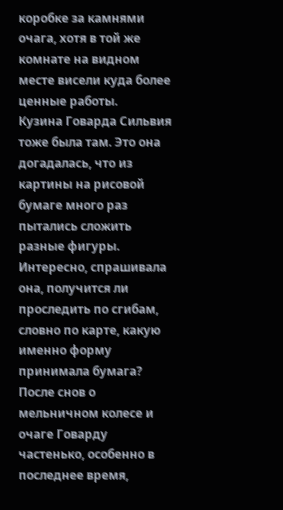коробке за камнями очага, хотя в той же комнате на видном месте висели куда более ценные работы.
Кузина Говарда Сильвия тоже была там. Это она догадалась, что из картины на рисовой бумаге много раз пытались сложить разные фигуры. Интересно, спрашивала она, получится ли проследить по сгибам, словно по карте, какую именно форму принимала бумага? После снов о мельничном колесе и очаге Говарду частенько, особенно в последнее время,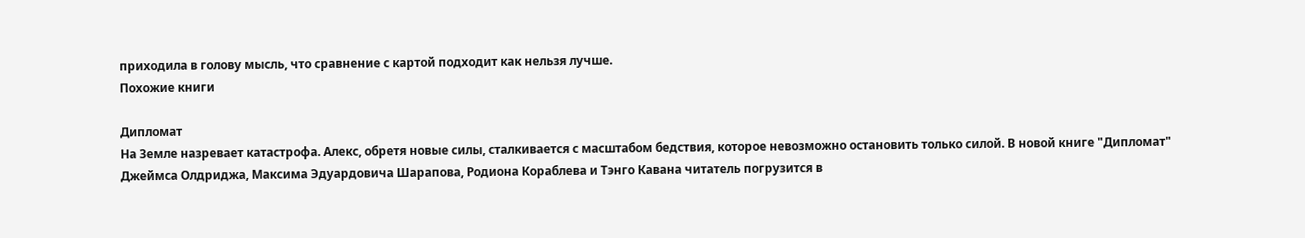приходила в голову мысль, что сравнение с картой подходит как нельзя лучше.
Похожие книги

Дипломат
На Земле назревает катастрофа. Алекс, обретя новые силы, сталкивается с масштабом бедствия, которое невозможно остановить только силой. В новой книге "Дипломат" Джеймса Олдриджа, Максима Эдуардовича Шарапова, Родиона Кораблева и Тэнго Кавана читатель погрузится в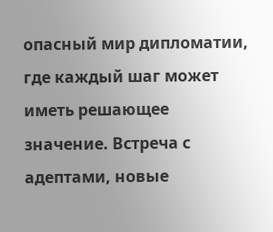опасный мир дипломатии, где каждый шаг может иметь решающее значение. Встреча с адептами, новые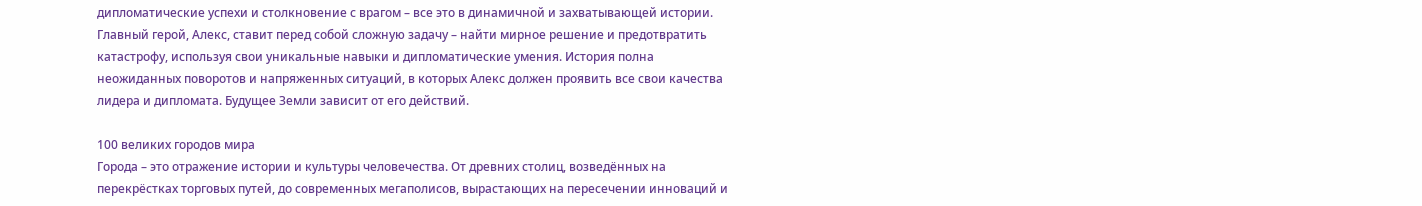дипломатические успехи и столкновение с врагом – все это в динамичной и захватывающей истории. Главный герой, Алекс, ставит перед собой сложную задачу – найти мирное решение и предотвратить катастрофу, используя свои уникальные навыки и дипломатические умения. История полна неожиданных поворотов и напряженных ситуаций, в которых Алекс должен проявить все свои качества лидера и дипломата. Будущее Земли зависит от его действий.

100 великих городов мира
Города – это отражение истории и культуры человечества. От древних столиц, возведённых на перекрёстках торговых путей, до современных мегаполисов, вырастающих на пересечении инноваций и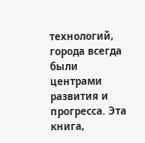технологий, города всегда были центрами развития и прогресса. Эта книга,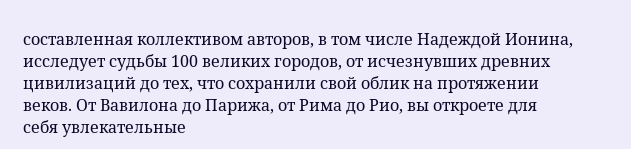составленная коллективом авторов, в том числе Надеждой Ионина, исследует судьбы 100 великих городов, от исчезнувших древних цивилизаций до тех, что сохранили свой облик на протяжении веков. От Вавилона до Парижа, от Рима до Рио, вы откроете для себя увлекательные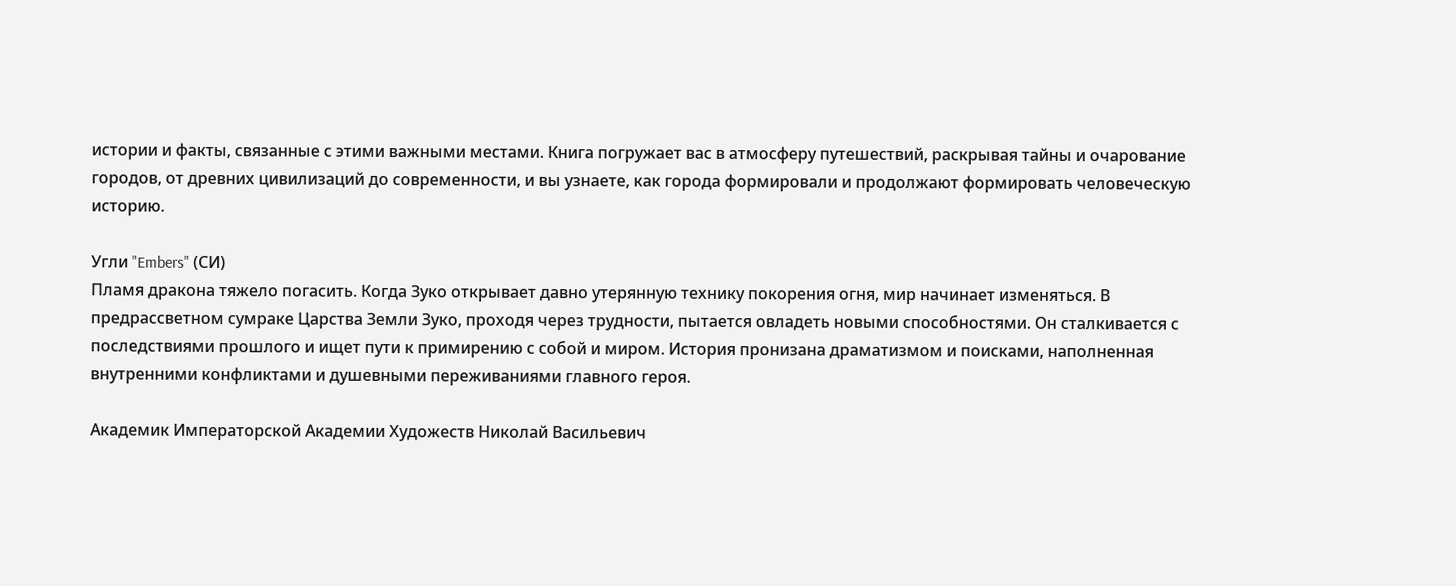истории и факты, связанные с этими важными местами. Книга погружает вас в атмосферу путешествий, раскрывая тайны и очарование городов, от древних цивилизаций до современности, и вы узнаете, как города формировали и продолжают формировать человеческую историю.

Угли "Embers" (СИ)
Пламя дракона тяжело погасить. Когда Зуко открывает давно утерянную технику покорения огня, мир начинает изменяться. В предрассветном сумраке Царства Земли Зуко, проходя через трудности, пытается овладеть новыми способностями. Он сталкивается с последствиями прошлого и ищет пути к примирению с собой и миром. История пронизана драматизмом и поисками, наполненная внутренними конфликтами и душевными переживаниями главного героя.

Академик Императорской Академии Художеств Николай Васильевич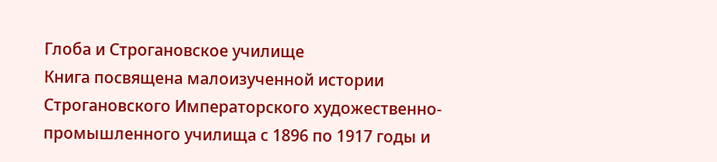Глоба и Строгановское училище
Книга посвящена малоизученной истории Строгановского Императорского художественно-промышленного училища с 1896 по 1917 годы и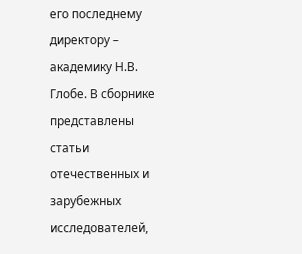его последнему директору – академику Н.В. Глобе. В сборнике представлены статьи отечественных и зарубежных исследователей,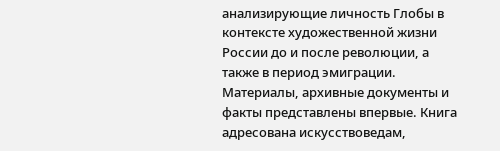анализирующие личность Глобы в контексте художественной жизни России до и после революции, а также в период эмиграции. Материалы, архивные документы и факты представлены впервые. Книга адресована искусствоведам,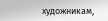художникам,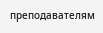преподавателям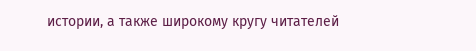истории, а также широкому кругу читателей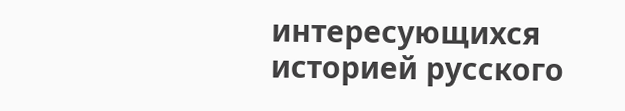интересующихся историей русского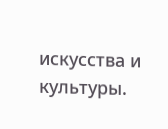искусства и культуры.